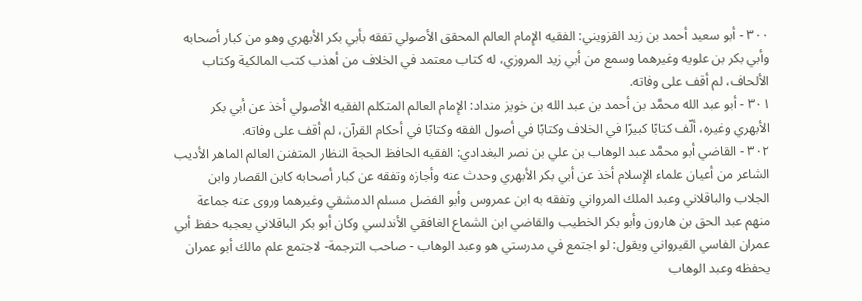٣٠٠ - أبو سعيد أحمد بن زيد القزويني: الفقيه الإِمام العالم المحقق الأصولي تفقه بأبي بكر الأبهري وهو من كبار أصحابه وأبي بكر بن علويه وغيرهما وسمع من أبي زيد المروزي، له كتاب معتمد في الخلاف من أهذب كتب المالكية وكتاب الألحاف، لم أقف على وفاته.
٣٠١ - أبو عبد الله محمَّد بن أحمد بن عبد الله بن خويز منداد: الإِمام العالم المتكلم الفقيه الأصولي أخذ عن أبي بكر الأبهري وغيره، ألّف كتابًا كبيرًا في الخلاف وكتابًا في أصول الفقه وكتابًا في أحكام القرآن، لم أقف على وفاته.
٣٠٢ - القاضي أبو محمَّد عبد الوهاب بن علي بن نصر البغدادي: الفقيه الحافظ الحجة النظار المتفنن العالم الماهر الأديب الشاعر من أعيان علماء الإِسلام أخذ عن أبي بكر الأبهري وحدث عنه وأجازه وتفقه عن كبار أصحابه كابن القصار وابن الجلاب والباقلاني وعبد الملك المرواني وتفقه به ابن عمروس وأبو الفضل مسلم الدمشقي وغيرهما وروى عنه جماعة منهم عبد الحق بن هارون وأبو بكر الخطيب والقاضي ابن الشماع الغافقي الأندلسي وكان أبو بكر الباقلاني يعجبه حفظ أبي عمران الفاسي القيرواني ويقول: لو اجتمع في مدرستي هو وعبد الوهاب - صاحب الترجمة- لاجتمع علم مالك أبو عمران يحفظه وعبد الوهاب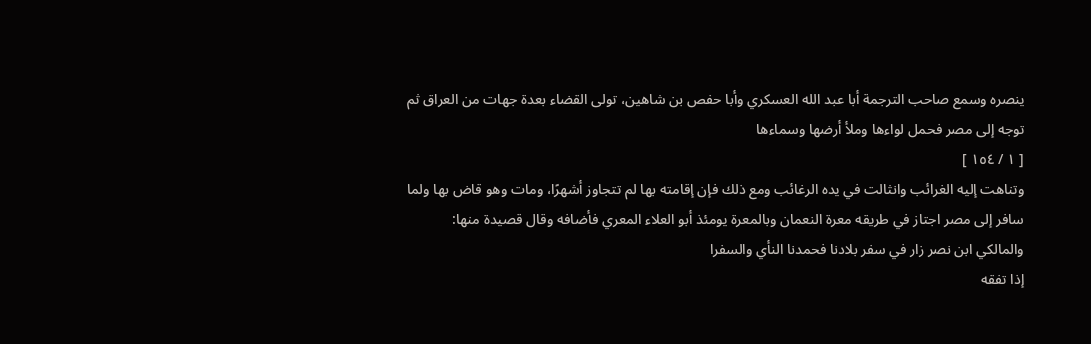ينصره وسمع صاحب الترجمة أبا عبد الله العسكري وأبا حفص بن شاهين، تولى القضاء بعدة جهات من العراق ثم توجه إلى مصر فحمل لواءها وملأ أرضها وسماءها
[ ١ / ١٥٤ ]
وتناهت إليه الغرائب وانثالت في يده الرغائب ومع ذلك فإن إقامته بها لم تتجاوز أشهرًا، ومات وهو قاض بها ولما سافر إلى مصر اجتاز في طريقه معرة النعمان وبالمعرة يومئذ أبو العلاء المعري فأضافه وقال قصيدة منها:
والمالكي ابن نصر زار في سفر بلادنا فحمدنا النأي والسفرا
إذا تفقه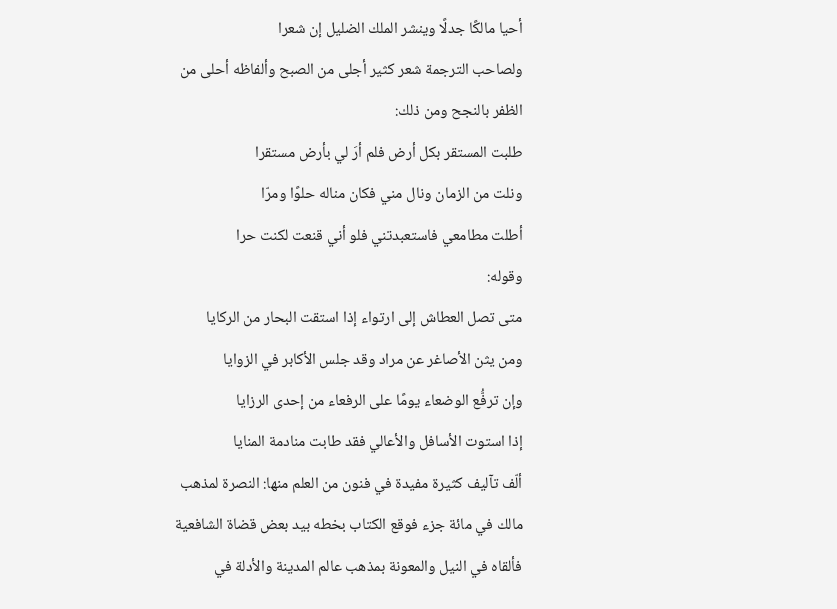أحيا مالكًا جدلًا وينشر الملك الضليل إن شعرا
ولصاحب الترجمة شعر كثير أجلى من الصبح وألفاظه أحلى من الظفر بالنجح ومن ذلك:
طلبت المستقر بكل أرض فلم أرَ لي بأرض مستقرا
ونلت من الزمان ونال مني فكان مناله حلوًا ومرّا
أطلت مطامعي فاستعبدتني فلو أني قنعت لكنت حرا
وقوله:
متى تصل العطاش إلى ارتواء إذا استقت البحار من الركايا
ومن يثن الأصاغر عن مراد وقد جلس الأكابر في الزوايا
وإن ترفُّع الوضعاء يومًا على الرفعاء من إحدى الرزايا
إذا استوت الأسافل والأعالي فقد طابت منادمة المنايا
ألّف تآليف كثيرة مفيدة في فنون من العلم منها: النصرة لمذهب مالك في مائة جزء فوقع الكتاب بخطه بيد بعض قضاة الشافعية فألقاه في النيل والمعونة بمذهب عالم المدينة والأدلة في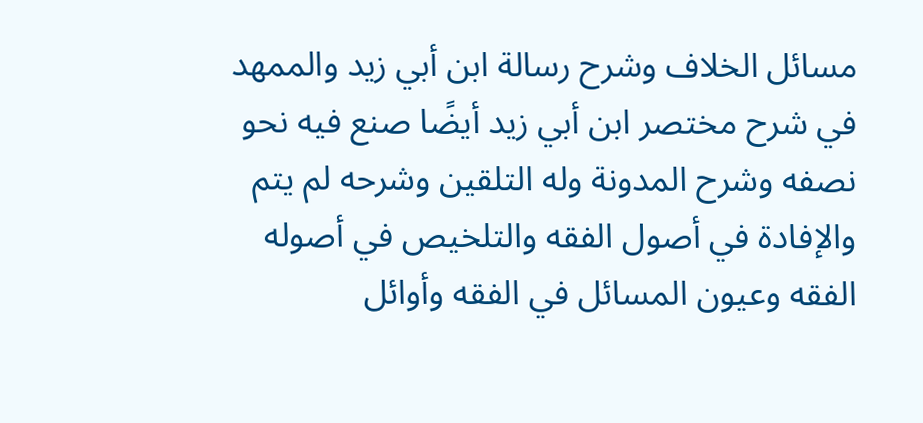مسائل الخلاف وشرح رسالة ابن أبي زيد والممهد في شرح مختصر ابن أبي زيد أيضًا صنع فيه نحو نصفه وشرح المدونة وله التلقين وشرحه لم يتم والإفادة في أصول الفقه والتلخيص في أصوله الفقه وعيون المسائل في الفقه وأوائل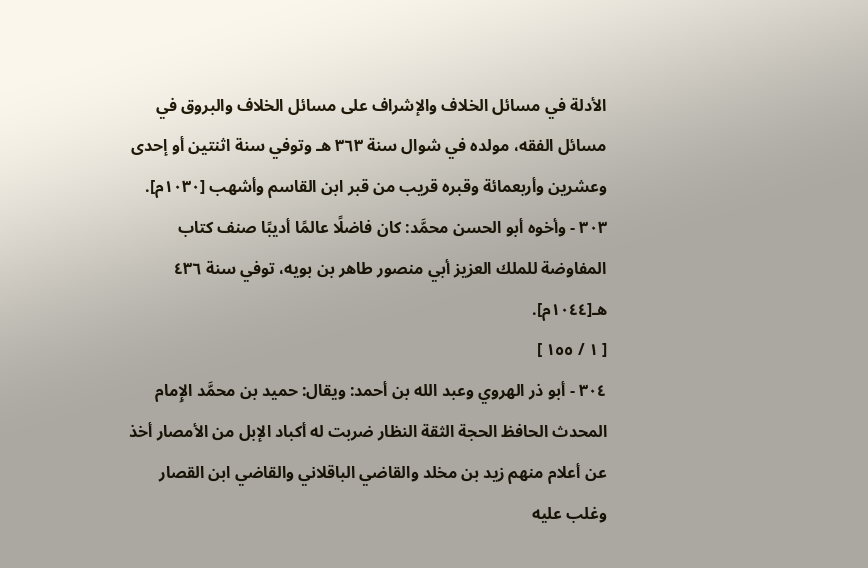الأدلة في مسائل الخلاف والإشراف على مسائل الخلاف والبروق في مسائل الفقه، مولده في شوال سنة ٣٦٣ هـ وتوفي سنة اثنتين أو إحدى وعشرين وأربعمائة وقبره قريب من قبر ابن القاسم وأشهب [١٠٣٠م].
٣٠٣ - وأخوه أبو الحسن محمَّد: كان فاضلًا عالمًا أديبًا صنف كتاب المفاوضة للملك العزيز أبي منصور طاهر بن بويه، توفي سنة ٤٣٦ هـ[١٠٤٤م].
[ ١ / ١٥٥ ]
٣٠٤ - أبو ذر الهروي وعبد الله بن أحمد: ويقال: حميد بن محمَّد الإِمام المحدث الحافظ الحجة الثقة النظار ضربت له أكباد الإبل من الأمصار أخذ عن أعلام منهم زيد بن مخلد والقاضي الباقلاني والقاضي ابن القصار وغلب عليه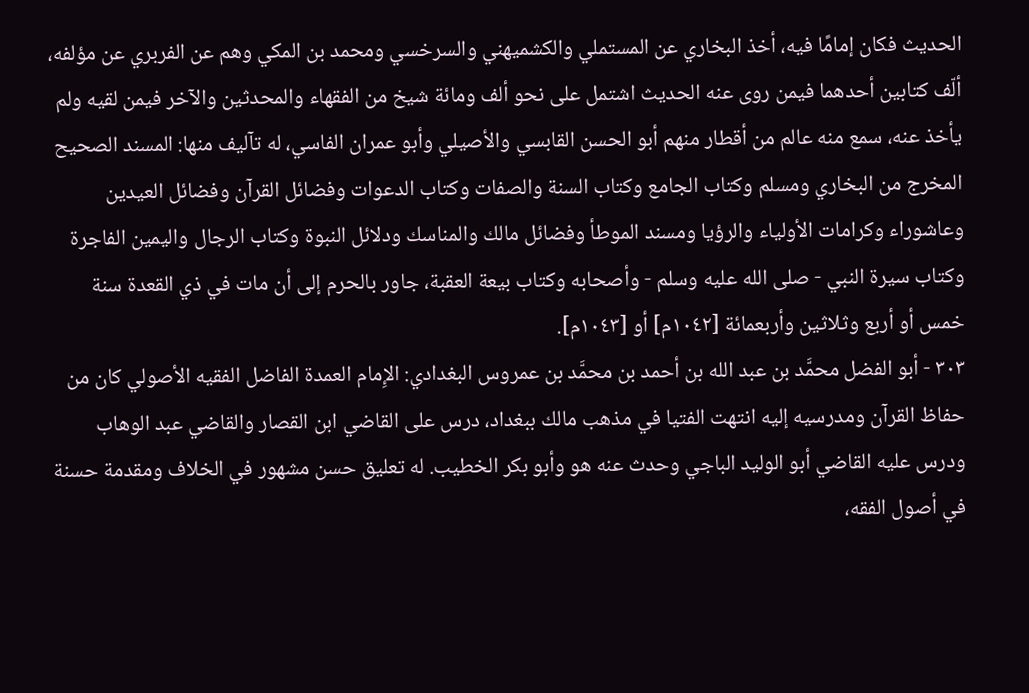الحديث فكان إمامًا فيه، أخذ البخاري عن المستملي والكشميهني والسرخسي ومحمد بن المكي وهم عن الفربري عن مؤلفه، ألّف كتابين أحدهما فيمن روى عنه الحديث اشتمل على نحو ألف ومائة شيخ من الفقهاء والمحدثين والآخر فيمن لقيه ولم يأخذ عنه، سمع منه عالم من أقطار منهم أبو الحسن القابسي والأصيلي وأبو عمران الفاسي، له تآليف منها: المسند الصحيح المخرج من البخاري ومسلم وكتاب الجامع وكتاب السنة والصفات وكتاب الدعوات وفضائل القرآن وفضائل العيدين وعاشوراء وكرامات الأولياء والرؤيا ومسند الموطأ وفضائل مالك والمناسك ودلائل النبوة وكتاب الرجال واليمين الفاجرة وكتاب سيرة النبي - صلى الله عليه وسلم - وأصحابه وكتاب بيعة العقبة، جاور بالحرم إلى أن مات في ذي القعدة سنة خمس أو أربع وثلاثين وأربعمائة [١٠٤٢م] أو [١٠٤٣م].
٣٠٣ - أبو الفضل محمَّد بن عبد الله بن أحمد بن محمَّد بن عمروس البغدادي: الإِمام العمدة الفاضل الفقيه الأصولي كان من حفاظ القرآن ومدرسيه إليه انتهت الفتيا في مذهب مالك ببغداد، درس على القاضي ابن القصار والقاضي عبد الوهاب ودرس عليه القاضي أبو الوليد الباجي وحدث عنه هو وأبو بكر الخطيب. له تعليق حسن مشهور في الخلاف ومقدمة حسنة في أصول الفقه،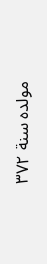مولده سنة ٣٧٢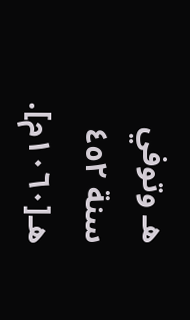هـ وتوفي سنة ٤٥٢ هـ[١٠٦٠م].